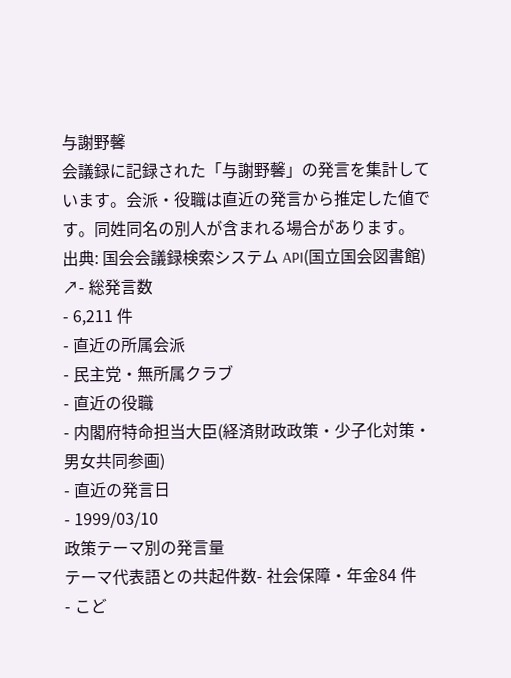与謝野馨
会議録に記録された「与謝野馨」の発言を集計しています。会派・役職は直近の発言から推定した値です。同姓同名の別人が含まれる場合があります。
出典: 国会会議録検索システム API(国立国会図書館) ↗- 総発言数
- 6,211 件
- 直近の所属会派
- 民主党・無所属クラブ
- 直近の役職
- 内閣府特命担当大臣(経済財政政策・少子化対策・男女共同参画)
- 直近の発言日
- 1999/03/10
政策テーマ別の発言量
テーマ代表語との共起件数- 社会保障・年金84 件
- こど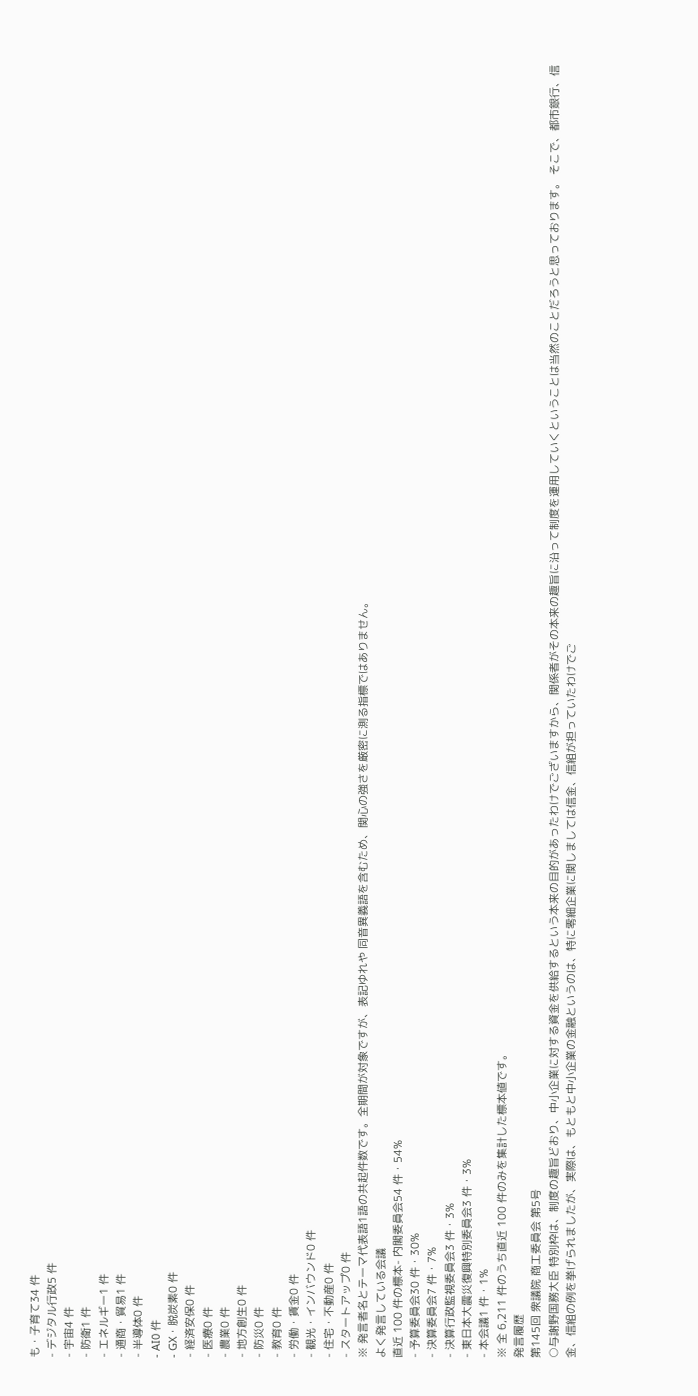も・子育て34 件
- デジタル行政5 件
- 宇宙4 件
- 防衛1 件
- エネルギー1 件
- 通商・貿易1 件
- 半導体0 件
- AI0 件
- GX・脱炭素0 件
- 経済安保0 件
- 医療0 件
- 農業0 件
- 地方創生0 件
- 防災0 件
- 教育0 件
- 労働・賃金0 件
- 観光・インバウンド0 件
- 住宅・不動産0 件
- スタートアップ0 件
※ 発言者名とテーマ代表語1語の共起件数です。全期間が対象ですが、表記ゆれや 同音異義語を含むため、関心の強さを厳密に測る指標ではありません。
よく発言している会議
直近 100 件の標本- 内閣委員会54 件・54%
- 予算委員会30 件・30%
- 決算委員会7 件・7%
- 決算行政監視委員会3 件・3%
- 東日本大震災復興特別委員会3 件・3%
- 本会議1 件・1%
※ 全 6,211 件のうち直近 100 件のみを集計した標本値です。
発言履歴
第145回 衆議院 商工委員会 第5号
○与謝野国務大臣 特別枠は、制度の趣旨どおり、中小企業に対する資金を供給するという本来の目的があったわけでございますから、関係者がその本来の趣旨に沿って制度を運用していくということは当然のことだろうと思っております。 そこで、都市銀行、信金、信組の例を挙げられましたが、実際は、もともと中小企業の金融というのは、特に零細企業に関しましては信金、信組が担っていたわけでご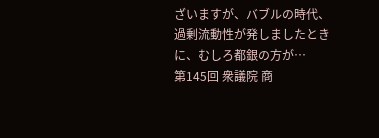ざいますが、バブルの時代、過剰流動性が発しましたときに、むしろ都銀の方が…
第145回 衆議院 商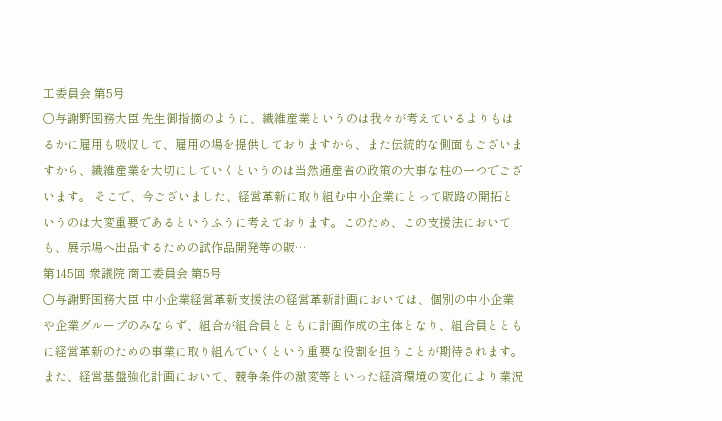工委員会 第5号
○与謝野国務大臣 先生御指摘のように、繊維産業というのは我々が考えているよりもはるかに雇用も吸収して、雇用の場を提供しておりますから、また伝統的な側面もございますから、繊維産業を大切にしていくというのは当然通産省の政策の大事な柱の一つでございます。 そこで、今ございました、経営革新に取り組む中小企業にとって販路の開拓というのは大変重要であるというふうに考えております。このため、この支援法においても、展示場へ出品するための試作品開発等の販…
第145回 衆議院 商工委員会 第5号
○与謝野国務大臣 中小企業経営革新支援法の経営革新計画においては、個別の中小企業や企業グループのみならず、組合が組合員とともに計画作成の主体となり、組合員とともに経営革新のための事業に取り組んでいくという重要な役割を担うことが期待されます。 また、経営基盤強化計画において、競争条件の激変等といった経済環境の変化により業況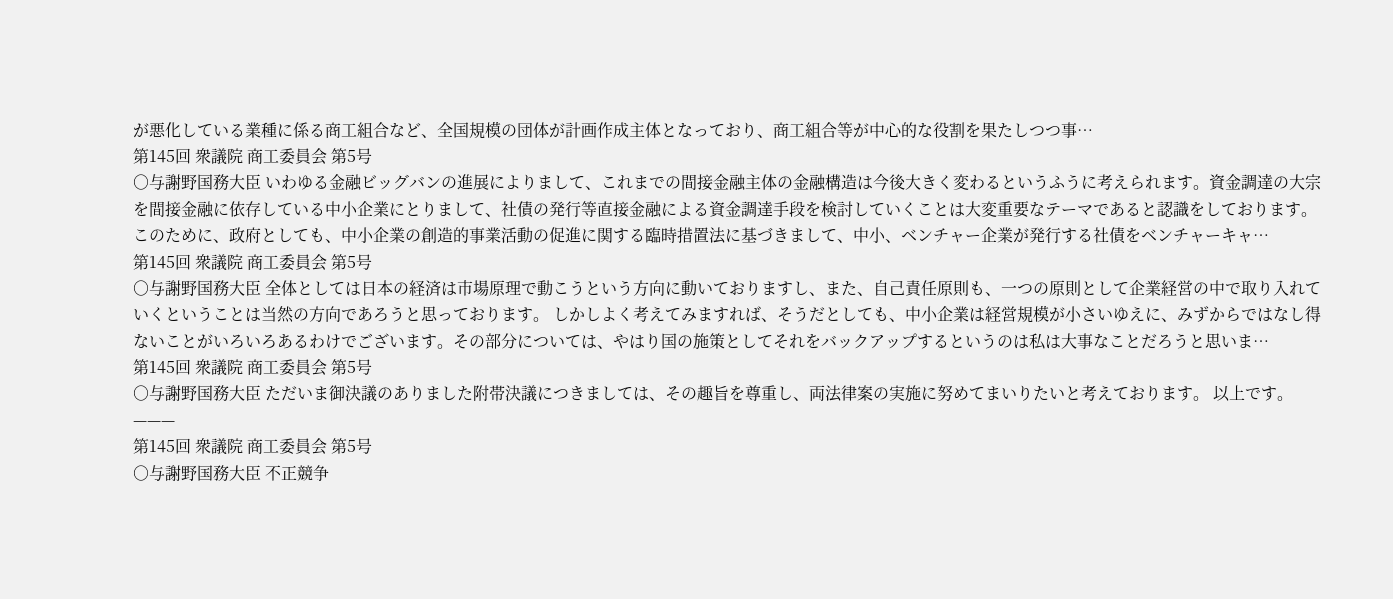が悪化している業種に係る商工組合など、全国規模の団体が計画作成主体となっており、商工組合等が中心的な役割を果たしつつ事…
第145回 衆議院 商工委員会 第5号
○与謝野国務大臣 いわゆる金融ビッグバンの進展によりまして、これまでの間接金融主体の金融構造は今後大きく変わるというふうに考えられます。資金調達の大宗を間接金融に依存している中小企業にとりまして、社債の発行等直接金融による資金調達手段を検討していくことは大変重要なテーマであると認識をしております。 このために、政府としても、中小企業の創造的事業活動の促進に関する臨時措置法に基づきまして、中小、ベンチャー企業が発行する社債をベンチャーキャ…
第145回 衆議院 商工委員会 第5号
○与謝野国務大臣 全体としては日本の経済は市場原理で動こうという方向に動いておりますし、また、自己責任原則も、一つの原則として企業経営の中で取り入れていくということは当然の方向であろうと思っております。 しかしよく考えてみますれば、そうだとしても、中小企業は経営規模が小さいゆえに、みずからではなし得ないことがいろいろあるわけでございます。その部分については、やはり国の施策としてそれをバックアップするというのは私は大事なことだろうと思いま…
第145回 衆議院 商工委員会 第5号
○与謝野国務大臣 ただいま御決議のありました附帯決議につきましては、その趣旨を尊重し、両法律案の実施に努めてまいりたいと考えております。 以上です。 ———
第145回 衆議院 商工委員会 第5号
○与謝野国務大臣 不正競争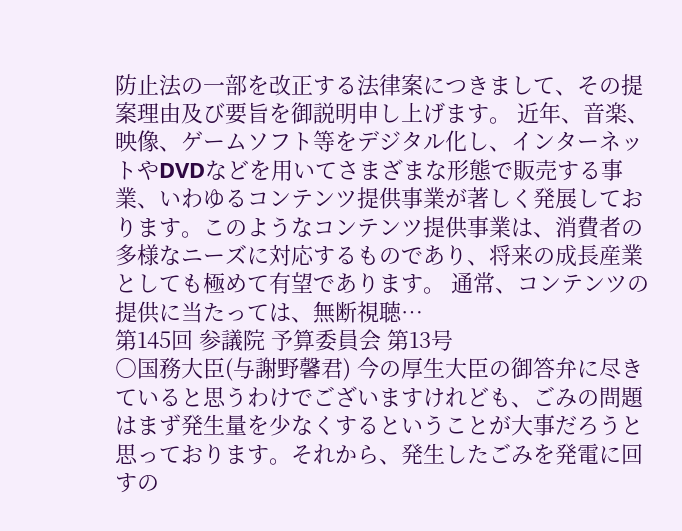防止法の一部を改正する法律案につきまして、その提案理由及び要旨を御説明申し上げます。 近年、音楽、映像、ゲームソフト等をデジタル化し、インターネットやDVDなどを用いてさまざまな形態で販売する事業、いわゆるコンテンツ提供事業が著しく発展しております。このようなコンテンツ提供事業は、消費者の多様なニーズに対応するものであり、将来の成長産業としても極めて有望であります。 通常、コンテンツの提供に当たっては、無断視聴…
第145回 参議院 予算委員会 第13号
○国務大臣(与謝野馨君) 今の厚生大臣の御答弁に尽きていると思うわけでございますけれども、ごみの問題はまず発生量を少なくするということが大事だろうと思っております。それから、発生したごみを発電に回すの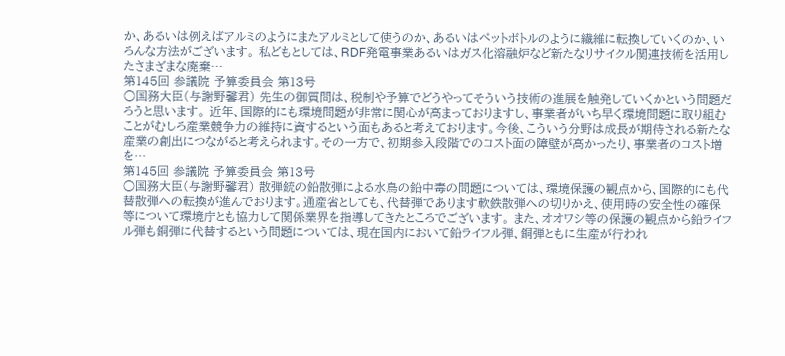か、あるいは例えばアルミのようにまたアルミとして使うのか、あるいはペットボトルのように繊維に転換していくのか、いろんな方法がございます。 私どもとしては、RDF発電事業あるいはガス化溶融炉など新たなリサイクル関連技術を活用したさまざまな廃棄…
第145回 参議院 予算委員会 第13号
○国務大臣(与謝野馨君) 先生の御質問は、税制や予算でどうやってそういう技術の進展を触発していくかという問題だろうと思います。 近年、国際的にも環境問題が非常に関心が高まっておりますし、事業者がいち早く環境問題に取り組むことがむしろ産業競争力の維持に資するという面もあると考えております。今後、こういう分野は成長が期待される新たな産業の創出につながると考えられます。その一方で、初期参入段階でのコスト面の障壁が高かったり、事業者のコスト増を…
第145回 参議院 予算委員会 第13号
○国務大臣(与謝野馨君) 散弾銃の鉛散弾による水鳥の鉛中毒の問題については、環境保護の観点から、国際的にも代替散弾への転換が進んでおります。通産省としても、代替弾であります軟鉄散弾への切りかえ、使用時の安全性の確保等について環境庁とも協力して関係業界を指導してきたところでございます。 また、オオワシ等の保護の観点から鉛ライフル弾も銅弾に代替するという問題については、現在国内において鉛ライフル弾、銅弾ともに生産が行われ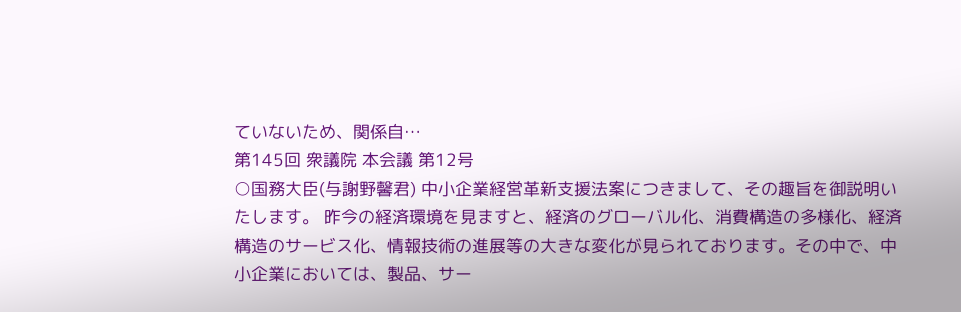ていないため、関係自…
第145回 衆議院 本会議 第12号
○国務大臣(与謝野馨君) 中小企業経営革新支援法案につきまして、その趣旨を御説明いたします。 昨今の経済環境を見ますと、経済のグローバル化、消費構造の多様化、経済構造のサービス化、情報技術の進展等の大きな変化が見られております。その中で、中小企業においては、製品、サー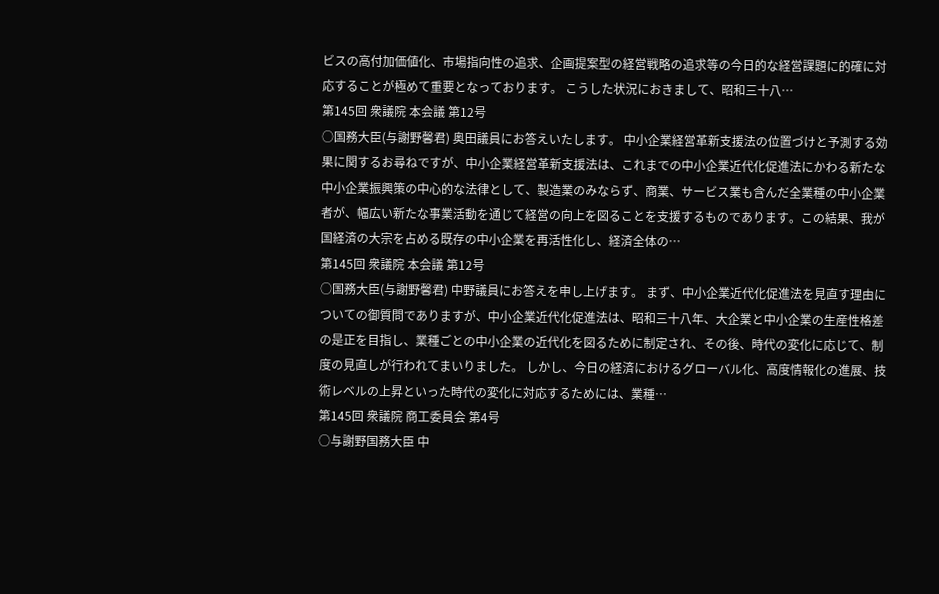ビスの高付加価値化、市場指向性の追求、企画提案型の経営戦略の追求等の今日的な経営課題に的確に対応することが極めて重要となっております。 こうした状況におきまして、昭和三十八…
第145回 衆議院 本会議 第12号
○国務大臣(与謝野馨君) 奥田議員にお答えいたします。 中小企業経営革新支援法の位置づけと予測する効果に関するお尋ねですが、中小企業経営革新支援法は、これまでの中小企業近代化促進法にかわる新たな中小企業振興策の中心的な法律として、製造業のみならず、商業、サービス業も含んだ全業種の中小企業者が、幅広い新たな事業活動を通じて経営の向上を図ることを支援するものであります。この結果、我が国経済の大宗を占める既存の中小企業を再活性化し、経済全体の…
第145回 衆議院 本会議 第12号
○国務大臣(与謝野馨君) 中野議員にお答えを申し上げます。 まず、中小企業近代化促進法を見直す理由についての御質問でありますが、中小企業近代化促進法は、昭和三十八年、大企業と中小企業の生産性格差の是正を目指し、業種ごとの中小企業の近代化を図るために制定され、その後、時代の変化に応じて、制度の見直しが行われてまいりました。 しかし、今日の経済におけるグローバル化、高度情報化の進展、技術レベルの上昇といった時代の変化に対応するためには、業種…
第145回 衆議院 商工委員会 第4号
○与謝野国務大臣 中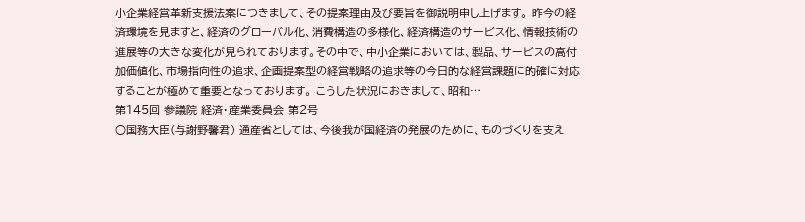小企業経営革新支援法案につきまして、その提案理由及び要旨を御説明申し上げます。 昨今の経済環境を見ますと、経済のグローバル化、消費構造の多様化、経済構造のサービス化、情報技術の進展等の大きな変化が見られております。その中で、中小企業においては、製品、サービスの高付加価値化、市場指向性の追求、企画提案型の経営戦略の追求等の今日的な経営課題に的確に対応することが極めて重要となっております。 こうした状況におきまして、昭和…
第145回 参議院 経済・産業委員会 第2号
○国務大臣(与謝野馨君) 通産省としては、今後我が国経済の発展のために、ものづくりを支え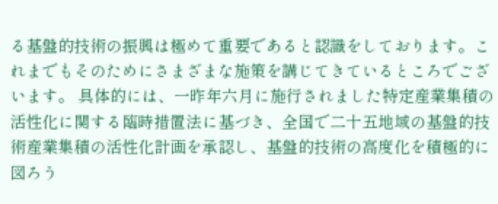る基盤的技術の振興は極めて重要であると認識をしております。これまでもそのためにさまざまな施策を講じてきているところでございます。 具体的には、一昨年六月に施行されました特定産業集積の活性化に関する臨時措置法に基づき、全国で二十五地域の基盤的技術産業集積の活性化計画を承認し、基盤的技術の高度化を積極的に図ろう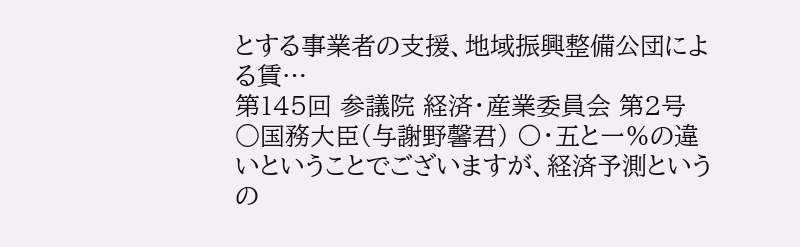とする事業者の支援、地域振興整備公団による賃…
第145回 参議院 経済・産業委員会 第2号
○国務大臣(与謝野馨君) 〇・五と一%の違いということでございますが、経済予測というの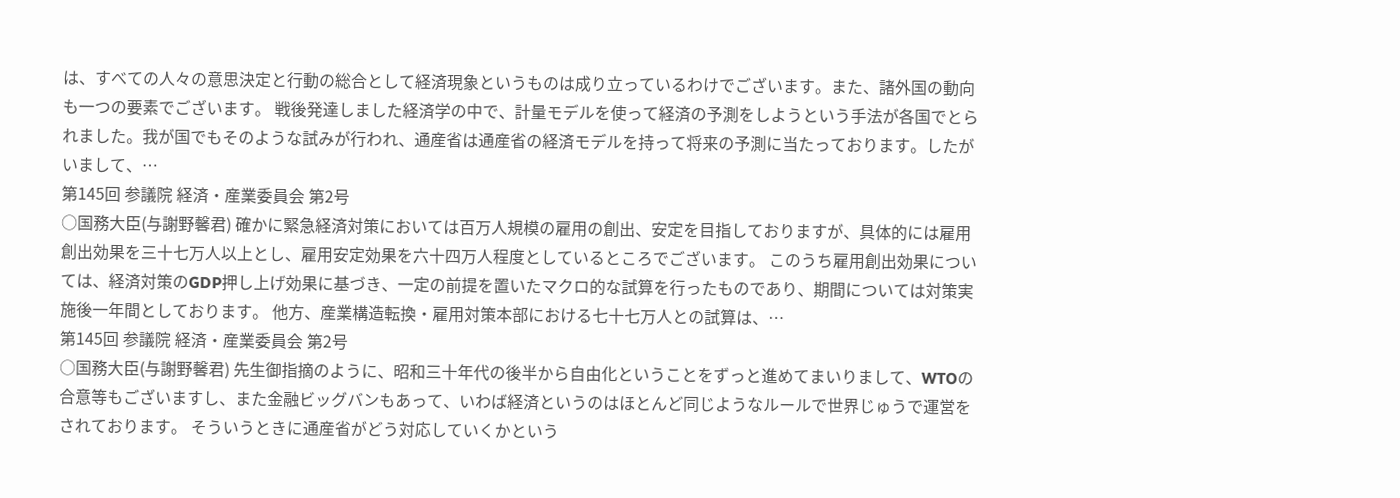は、すべての人々の意思決定と行動の総合として経済現象というものは成り立っているわけでございます。また、諸外国の動向も一つの要素でございます。 戦後発達しました経済学の中で、計量モデルを使って経済の予測をしようという手法が各国でとられました。我が国でもそのような試みが行われ、通産省は通産省の経済モデルを持って将来の予測に当たっております。したがいまして、…
第145回 参議院 経済・産業委員会 第2号
○国務大臣(与謝野馨君) 確かに緊急経済対策においては百万人規模の雇用の創出、安定を目指しておりますが、具体的には雇用創出効果を三十七万人以上とし、雇用安定効果を六十四万人程度としているところでございます。 このうち雇用創出効果については、経済対策のGDP押し上げ効果に基づき、一定の前提を置いたマクロ的な試算を行ったものであり、期間については対策実施後一年間としております。 他方、産業構造転換・雇用対策本部における七十七万人との試算は、…
第145回 参議院 経済・産業委員会 第2号
○国務大臣(与謝野馨君) 先生御指摘のように、昭和三十年代の後半から自由化ということをずっと進めてまいりまして、WTOの合意等もございますし、また金融ビッグバンもあって、いわば経済というのはほとんど同じようなルールで世界じゅうで運営をされております。 そういうときに通産省がどう対応していくかという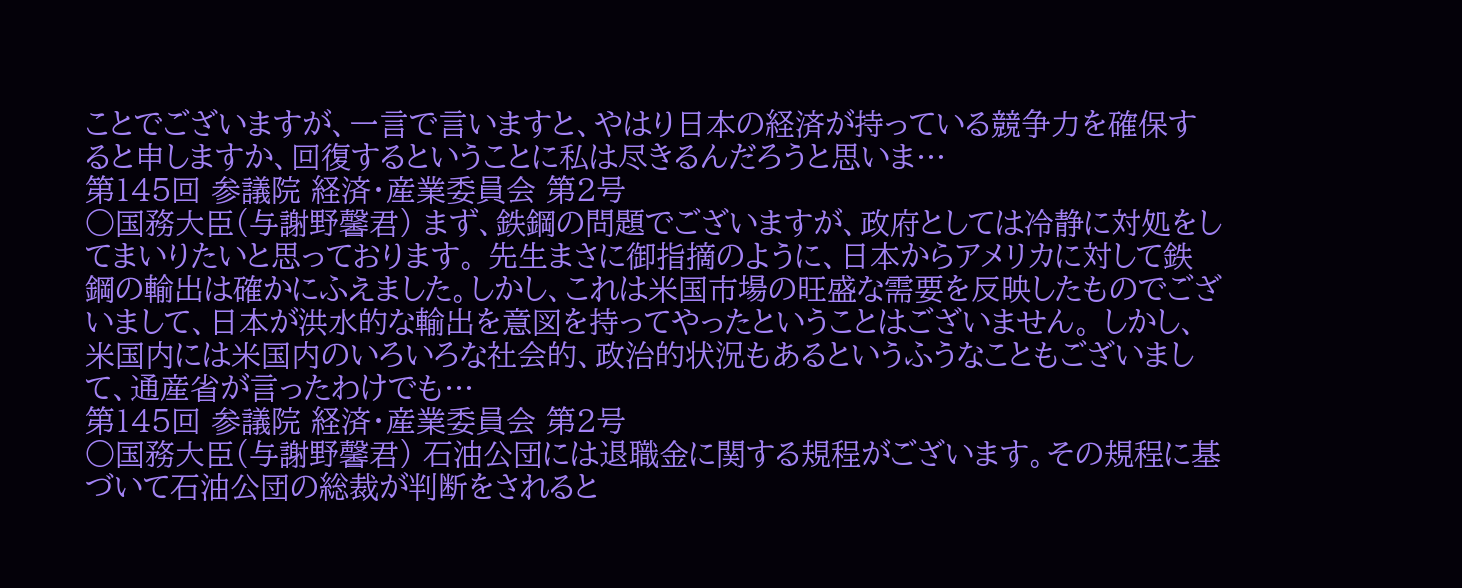ことでございますが、一言で言いますと、やはり日本の経済が持っている競争力を確保すると申しますか、回復するということに私は尽きるんだろうと思いま…
第145回 参議院 経済・産業委員会 第2号
○国務大臣(与謝野馨君) まず、鉄鋼の問題でございますが、政府としては冷静に対処をしてまいりたいと思っております。 先生まさに御指摘のように、日本からアメリカに対して鉄鋼の輸出は確かにふえました。しかし、これは米国市場の旺盛な需要を反映したものでございまして、日本が洪水的な輸出を意図を持ってやったということはございません。 しかし、米国内には米国内のいろいろな社会的、政治的状況もあるというふうなこともございまして、通産省が言ったわけでも…
第145回 参議院 経済・産業委員会 第2号
○国務大臣(与謝野馨君) 石油公団には退職金に関する規程がございます。その規程に基づいて石油公団の総裁が判断をされると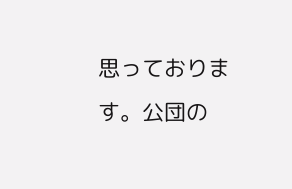思っております。公団の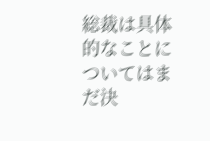総裁は具体的なことについてはまだ決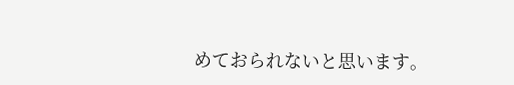めておられないと思います。